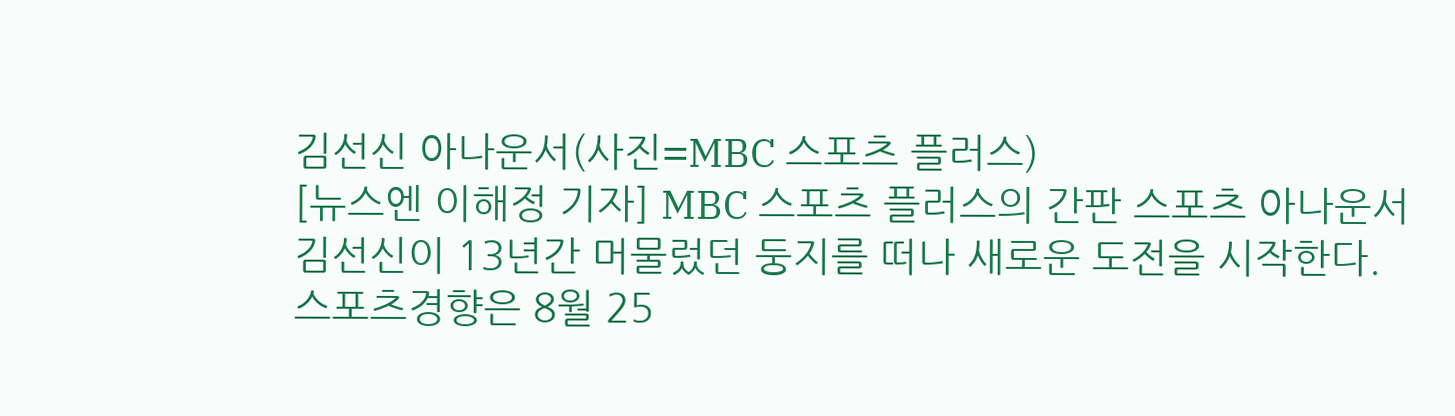김선신 아나운서(사진=MBC 스포츠 플러스)
[뉴스엔 이해정 기자] MBC 스포츠 플러스의 간판 스포츠 아나운서 김선신이 13년간 머물렀던 둥지를 떠나 새로운 도전을 시작한다.
스포츠경향은 8월 25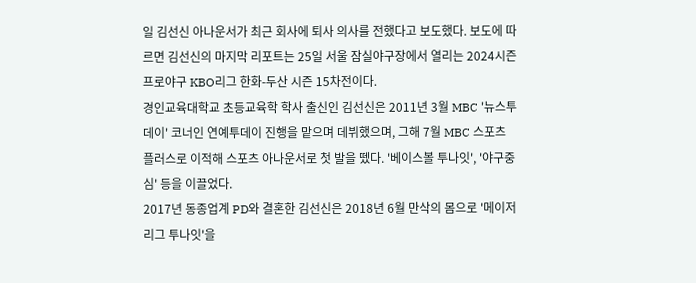일 김선신 아나운서가 최근 회사에 퇴사 의사를 전했다고 보도했다. 보도에 따르면 김선신의 마지막 리포트는 25일 서울 잠실야구장에서 열리는 2024시즌 프로야구 KBO리그 한화-두산 시즌 15차전이다.
경인교육대학교 초등교육학 학사 출신인 김선신은 2011년 3월 MBC '뉴스투데이' 코너인 연예투데이 진행을 맡으며 데뷔했으며, 그해 7월 MBC 스포츠 플러스로 이적해 스포츠 아나운서로 첫 발을 뗐다. '베이스볼 투나잇', '야구중심' 등을 이끌었다.
2017년 동종업계 PD와 결혼한 김선신은 2018년 6월 만삭의 몸으로 '메이저리그 투나잇'을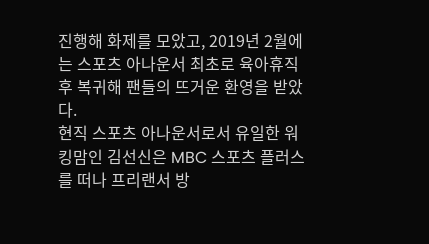진행해 화제를 모았고, 2019년 2월에는 스포츠 아나운서 최초로 육아휴직 후 복귀해 팬들의 뜨거운 환영을 받았다.
현직 스포츠 아나운서로서 유일한 워킹맘인 김선신은 MBC 스포츠 플러스를 떠나 프리랜서 방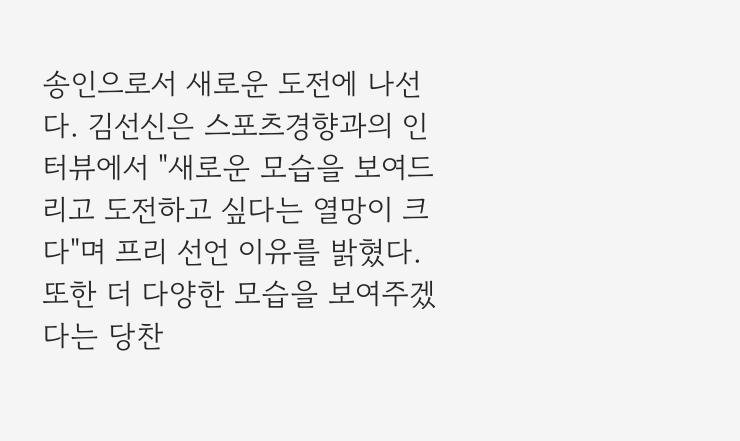송인으로서 새로운 도전에 나선다. 김선신은 스포츠경향과의 인터뷰에서 "새로운 모습을 보여드리고 도전하고 싶다는 열망이 크다"며 프리 선언 이유를 밝혔다. 또한 더 다양한 모습을 보여주겠다는 당찬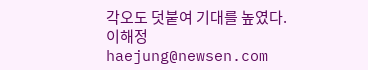각오도 덧붙여 기대를 높였다.
이해정 haejung@newsen.com